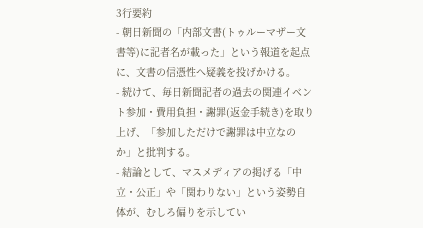3行要約
- 朝日新聞の「内部文書(トゥルーマザー文書等)に記者名が載った」という報道を起点に、文書の信憑性へ疑義を投げかける。
- 続けて、毎日新聞記者の過去の関連イベント参加・費用負担・謝罪(返金手続き)を取り上げ、「参加しただけで謝罪は中立なのか」と批判する。
- 結論として、マスメディアの掲げる「中立・公正」や「関わりない」という姿勢自体が、むしろ偏りを示してい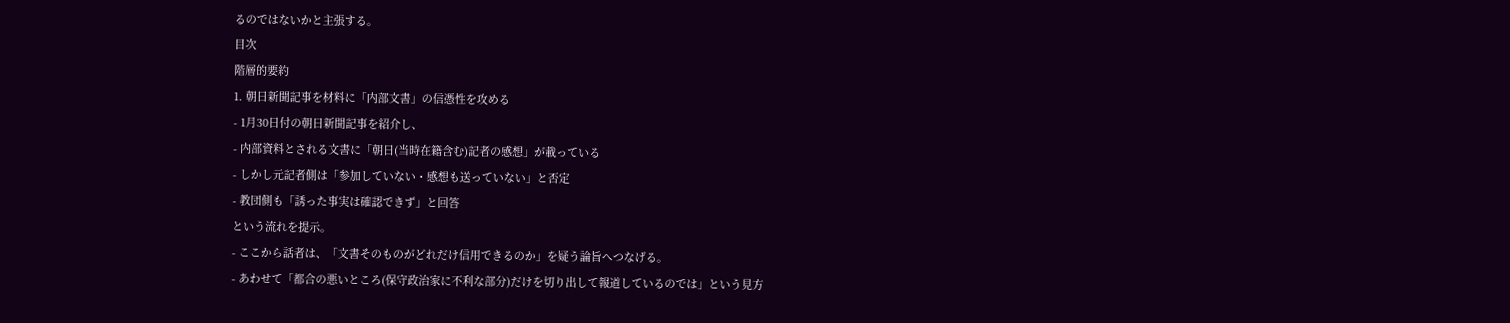るのではないかと主張する。
目次
階層的要約
1. 朝日新聞記事を材料に「内部文書」の信憑性を攻める
- 1月30日付の朝日新聞記事を紹介し、
- 内部資料とされる文書に「朝日(当時在籍含む)記者の感想」が載っている
- しかし元記者側は「参加していない・感想も送っていない」と否定
- 教団側も「誘った事実は確認できず」と回答
という流れを提示。
- ここから話者は、「文書そのものがどれだけ信用できるのか」を疑う論旨へつなげる。
- あわせて「都合の悪いところ(保守政治家に不利な部分)だけを切り出して報道しているのでは」という見方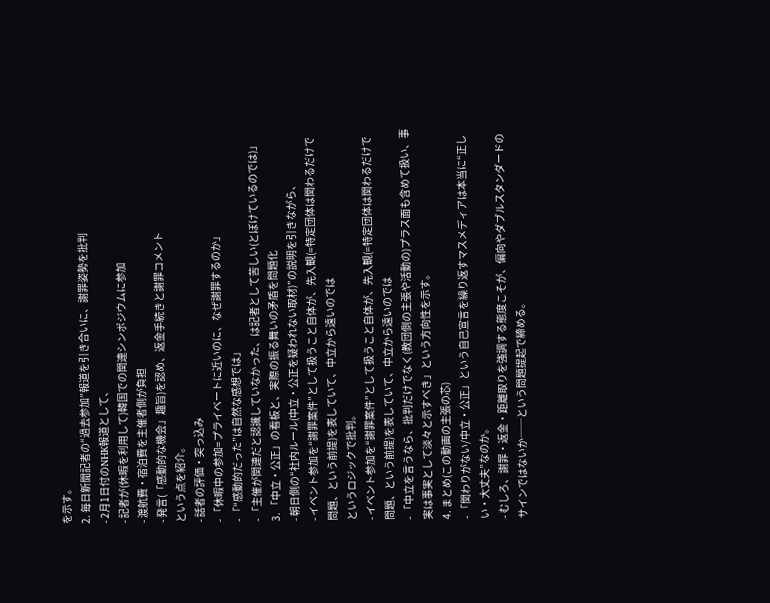を示す。
2. 毎日新聞記者の“過去参加”報道を引き合いに、謝罪姿勢を批判
- 2月1日付のNHK報道として、
- 記者が(休暇を利用して)韓国での関連シンポジウムに参加
- 渡航費・宿泊費を主催者側が負担
- 発言(「感動的な機会」趣旨)を認め、返金手続きと謝罪コメント
という点を紹介。
- 話者の評価・突っ込み
- 「休暇中の参加=プライベートに近いのに、なぜ謝罪するのか」
- 「“感動的だった”は自然な感想では」
- 「主催が関連だと認識していなかった、は記者として苦しい(とぼけているのでは)」
3. 「中立・公正」の看板と、実際の振る舞いの矛盾を問題化
- 朝日側の“社内ルール(中立・公正を疑われない取材)”の説明を引きながら、
- イベント参加を“謝罪案件”として扱うこと自体が、先入観(=特定団体は関わるだけで問題、という前提)を表していて、中立から遠いのでは
というロジックで批判。
- イベント参加を“謝罪案件”として扱うこと自体が、先入観(=特定団体は関わるだけで問題、という前提)を表していて、中立から遠いのでは
- 「中立を言うなら、批判だけでなく(教団側の主張や活動の)プラス面も含めて扱い、事実は事実として淡々と示すべき」という方向性を示す。
4. まとめ(この動画の主張の芯)
- 「関わりがない/中立・公正」という自己宣言を繰り返すマスメディアは本当に“正しい・大丈夫”なのか。
- むしろ、謝罪・返金・距離取りを強調する態度こそが、偏向やダブルスタンダードのサインではないか──という問題提起で締める。